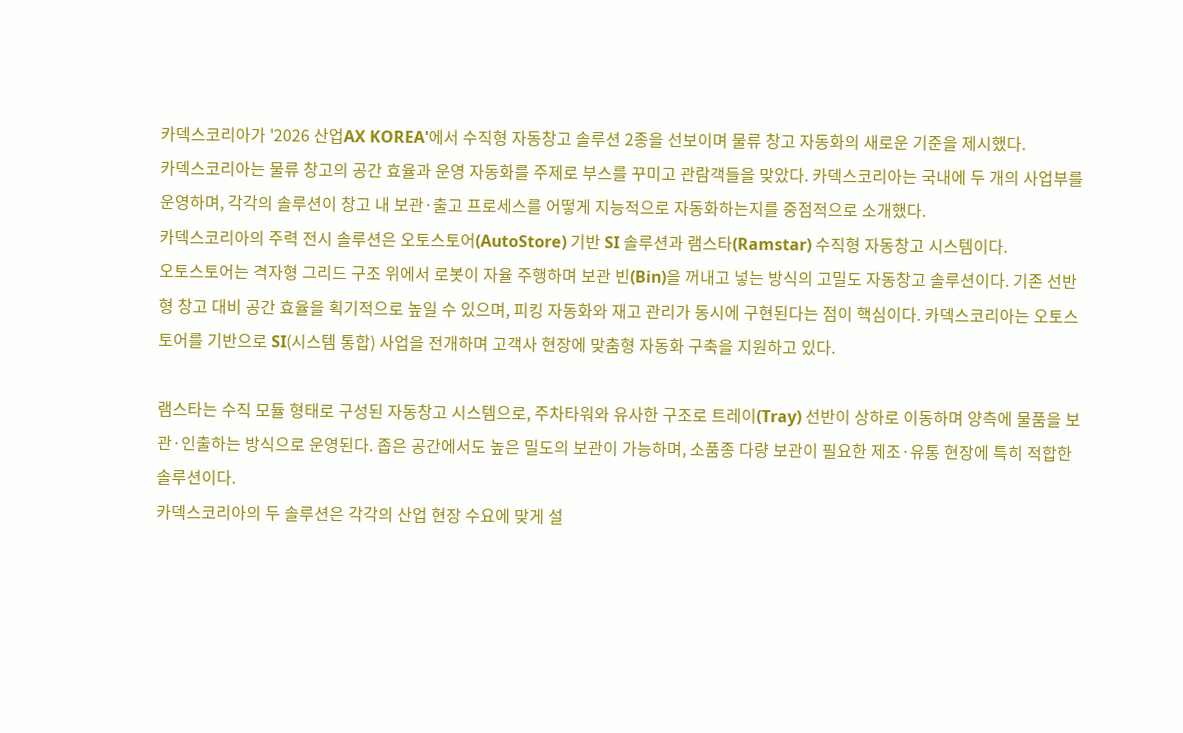카덱스코리아가 '2026 산업AX KOREA'에서 수직형 자동창고 솔루션 2종을 선보이며 물류 창고 자동화의 새로운 기준을 제시했다.
카덱스코리아는 물류 창고의 공간 효율과 운영 자동화를 주제로 부스를 꾸미고 관람객들을 맞았다. 카덱스코리아는 국내에 두 개의 사업부를 운영하며, 각각의 솔루션이 창고 내 보관·출고 프로세스를 어떻게 지능적으로 자동화하는지를 중점적으로 소개했다.
카덱스코리아의 주력 전시 솔루션은 오토스토어(AutoStore) 기반 SI 솔루션과 램스타(Ramstar) 수직형 자동창고 시스템이다.
오토스토어는 격자형 그리드 구조 위에서 로봇이 자율 주행하며 보관 빈(Bin)을 꺼내고 넣는 방식의 고밀도 자동창고 솔루션이다. 기존 선반형 창고 대비 공간 효율을 획기적으로 높일 수 있으며, 피킹 자동화와 재고 관리가 동시에 구현된다는 점이 핵심이다. 카덱스코리아는 오토스토어를 기반으로 SI(시스템 통합) 사업을 전개하며 고객사 현장에 맞춤형 자동화 구축을 지원하고 있다.

램스타는 수직 모듈 형태로 구성된 자동창고 시스템으로, 주차타워와 유사한 구조로 트레이(Tray) 선반이 상하로 이동하며 양측에 물품을 보관·인출하는 방식으로 운영된다. 좁은 공간에서도 높은 밀도의 보관이 가능하며, 소품종 다량 보관이 필요한 제조·유통 현장에 특히 적합한 솔루션이다.
카덱스코리아의 두 솔루션은 각각의 산업 현장 수요에 맞게 설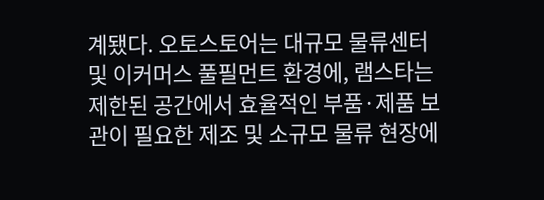계됐다. 오토스토어는 대규모 물류센터 및 이커머스 풀필먼트 환경에, 램스타는 제한된 공간에서 효율적인 부품·제품 보관이 필요한 제조 및 소규모 물류 현장에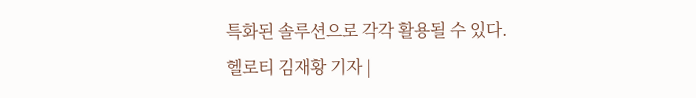특화된 솔루션으로 각각 활용될 수 있다.
헬로티 김재황 기자 |